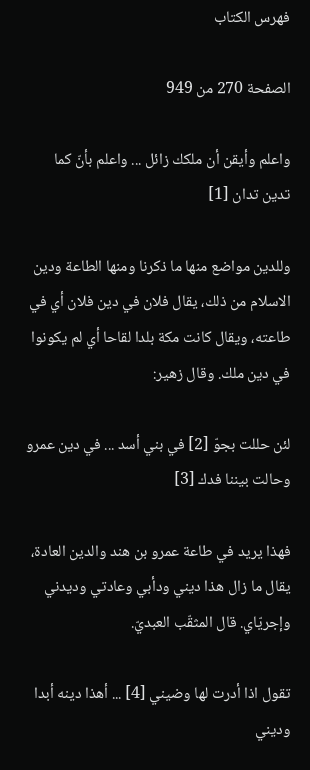فهرس الكتاب

الصفحة 270 من 949

واعلم وأيقن أن ملكك زائل ... واعلم بأنّ كما تدين تدان [1]

وللدين مواضع منها ما ذكرنا ومنها الطاعة ودين الاسلام من ذلك، يقال فلان في دين فلان أي في طاعته، ويقال كانت مكة بلدا لقاحا أي لم يكونوا في دين ملك. وقال زهير:

لئن حللت بجوّ [2] في بني أسد ... في دين عمرو وحالت بيننا فدك [3]

فهذا يريد في طاعة عمرو بن هند والدين العادة، يقال ما زال هذا ديني ودأبي وعادتي وديدني وإجريّاي. قال المثقّب العبديّ.

تقول اذا أدرت لها وضيني [4] ... أهذا دينه أبدا وديني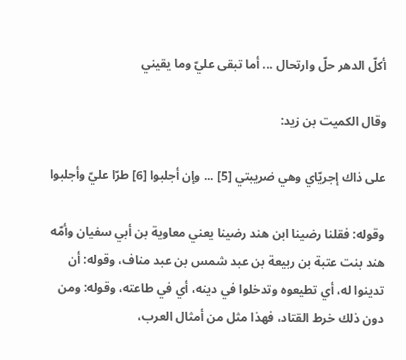أكلّ الدهر حلّ وارتحال ... أما تبقى عليّ وما يقيني

وقال الكميت بن زيد:

على ذاك إجريّاي وهي ضريبتي [5] ... وإن أجلبوا [6] طرّا عليّ وأجلبوا

وقوله: فقلنا رضينا ابن هند رضينا يعني معاوية بن أبي سفيان وأمّه هند بنت عتبة بن ربيعة بن عبد شمس بن عبد مناف، وقوله: أن تدينوا له، أي تطيعوه وتدخلوا في دينه، أي في طاعته، وقوله: ومن دون ذلك خرط القتاد، فهذا مثل من أمثال العرب،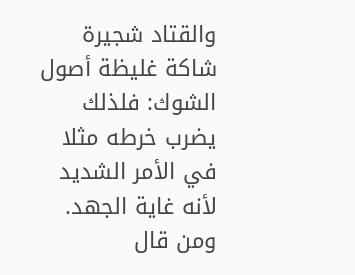والقتاد شجيرة شاكة غليظة أصول الشوك: فلذلك يضرب خرطه مثلا في الأمر الشديد لأنه غاية الجهد. ومن قال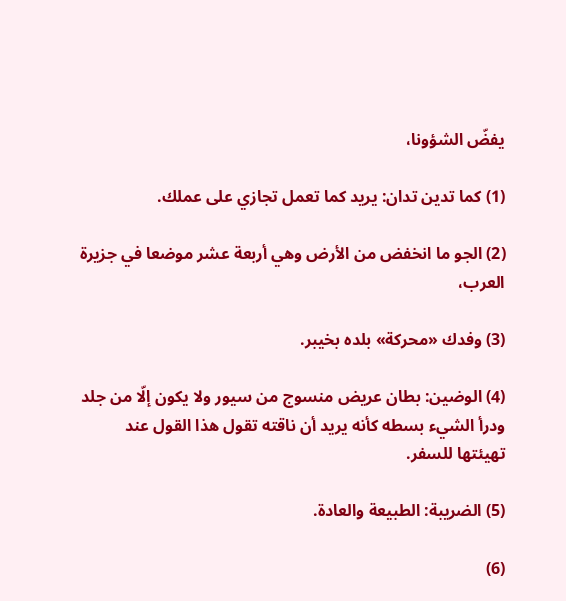يفضّ الشؤونا،

(1) كما تدين تدان: يريد كما تعمل تجازي على عملك.

(2) الجو ما انخفض من الأرض وهي أربعة عشر موضعا في جزيرة العرب،

(3) وفدك «محركة» بلده بخيبر.

(4) الوضين: بطان عريض منسوج من سيور ولا يكون إلّا من جلد ودرأ الشيء بسطه كأنه يريد أن ناقته تقول هذا القول عند تهيئتها للسفر.

(5) الضريبة: الطبيعة والعادة.

(6)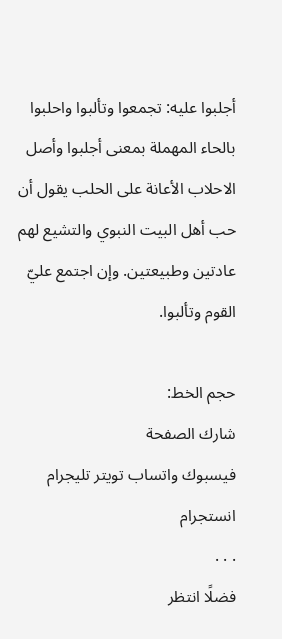أجلبوا عليه: تجمعوا وتألبوا واحلبوا بالحاء المهملة بمعنى أجلبوا وأصل الاحلاب الأعانة على الحلب يقول أن حب أهل البيت النبوي والتشيع لهم عادتين وطبيعتين. وإن اجتمع عليّ القوم وتألبوا.

حجم الخط:
شارك الصفحة
فيسبوك واتساب تويتر تليجرام انستجرام
. . .
فضلًا انتظر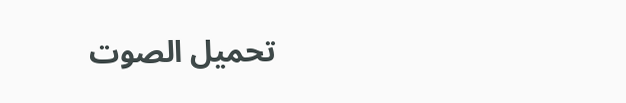تحميل الصوت